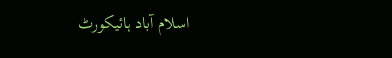اسلام آباد ہائیکورٹ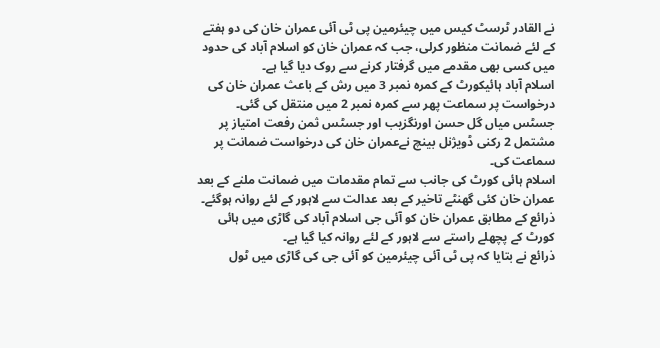نے القادر ٹرسٹ کیس میں چیئرمین پی ٹی آئی عمران خان کی دو ہفتے کے لئے ضمانت منظور کرلی، جب کہ عمران خان کو اسلام آباد کی حدود میں کسی بھی مقدمے میں گرفتار کرنے سے روک دیا گیا ہے۔
اسلام آباد ہائیکورٹ کے کمرہ نمبر 3 میں رش کے باعث عمران خان کی درخواست پر سماعت پھر سے کمرہ نمبر 2 میں منتقل کی گئی۔ جسٹس میاں گل حسن اورنگزیب اور جسٹس ثمن رفعت امتیاز پر مشتمل 2 رکنی ڈویژنل بینچ نےعمران خان کی درخواست ضمانت پر سماعت کی۔
اسلام ہائی کورٹ کی جانب سے تمام مقدمات میں ضمانت ملنے کے بعد عمران خان کئی گھنٹے تاخیر کے بعد عدالت سے لاہور کے لئے روانہ ہوگئے۔
ذرائع کے مطابق عمران خان کو آئی جی اسلام آباد کی گاڑی میں ہائی کورٹ کے پچھلے راستے سے لاہور کے لئے روانہ کیا گیا ہے۔
ذرائع نے بتایا کہ پی ٹی آئی چیئرمین کو آئی جی کی گاڑی میں ٹول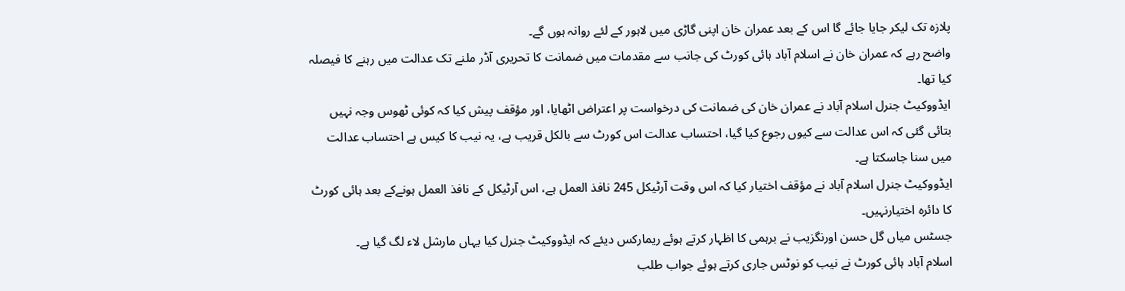پلازہ تک لیکر جایا جائے گا اس کے بعد عمران خان اپنی گاڑی میں لاہور کے لئے روانہ ہوں گے۔
واضح رہے کہ عمران خان نے اسلام آباد ہائی کورٹ کی جانب سے مقدمات میں ضمانت کا تحریری آڈر ملنے تک عدالت میں رہنے کا فیصلہ کیا تھا۔
ایڈووکیٹ جنرل اسلام آباد نے عمران خان کی ضمانت کی درخواست پر اعتراض اٹھایا، اور مؤقف پیش کیا کہ کوئی ٹھوس وجہ نہیں بتائی گئی کہ اس عدالت سے کیوں رجوع کیا گیا، احتساب عدالت اس کورٹ سے بالکل قریب ہے، یہ نیب کا کیس ہے احتساب عدالت میں سنا جاسکتا ہے۔
ایڈووکیٹ جنرل اسلام آباد نے مؤقف اختیار کیا کہ اس وقت آرٹیکل 245 نافذ العمل ہے، اس آرٹیکل کے نافذ العمل ہونےکے بعد ہائی کورٹ کا دائرہ اختیارنہیں۔
جسٹس میاں گل حسن اورنگزیب نے برہمی کا اظہار کرتے ہوئے ریمارکس دیئے کہ ایڈووکیٹ جنرل کیا یہاں مارشل لاء لگ گیا ہے۔
اسلام آباد ہائی کورٹ نے نیب کو نوٹس جاری کرتے ہوئے جواب طلب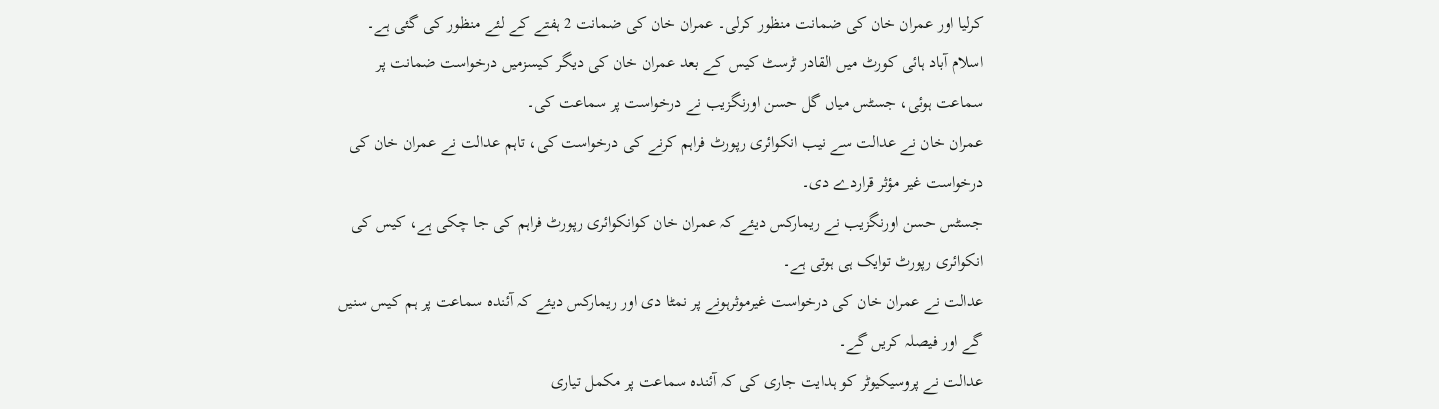کرلیا اور عمران خان کی ضمانت منظور کرلی۔ عمران خان کی ضمانت 2 ہفتے کے لئے منظور کی گئی ہے۔
اسلام آباد ہائی کورٹ میں القادر ٹرسٹ کیس کے بعد عمران خان کی دیگر کیسزمیں درخواست ضمانت پر سماعت ہوئی، جسٹس میاں گل حسن اورنگزیب نے درخواست پر سماعت کی۔
عمران خان نے عدالت سے نیب انکوائری رپورٹ فراہم کرنے کی درخواست کی، تاہم عدالت نے عمران خان کی درخواست غیر مؤثر قراردے دی۔
جسٹس حسن اورنگزیب نے ریمارکس دیئے کہ عمران خان کوانکوائری رپورٹ فراہم کی جا چکی ہے، کیس کی انکوائری رپورٹ توایک ہی ہوتی ہے۔
عدالت نے عمران خان کی درخواست غیرموثرہونے پر نمٹا دی اور ریمارکس دیئے کہ آئندہ سماعت پر ہم کیس سنیں گے اور فیصلہ کریں گے۔
عدالت نے پروسیکیوٹر کو ہدایت جاری کی کہ آئندہ سماعت پر مکمل تیاری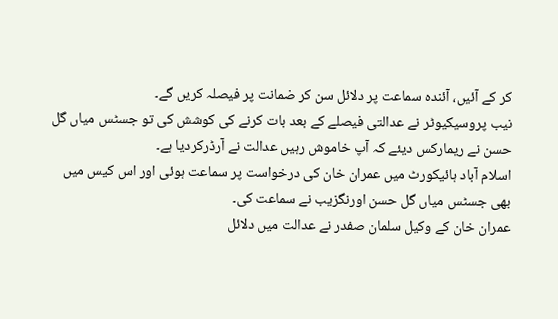کر کے آئیں، آئندہ سماعت پر دلائل سن کر ضمانت پر فیصلہ کریں گے۔
نیب پروسیکیوٹر نے عدالتی فیصلے کے بعد بات کرنے کی کوشش کی تو جسٹس میاں گل حسن نے ریمارکس دیئے کہ آپ خاموش رہیں عدالت نے آرڈرکردیا ہے۔
اسلام آباد ہائیکورٹ میں عمران خان کی درخواست پر سماعت ہوئی اور اس کیس میں بھی جسٹس میاں گل حسن اورنگزیب نے سماعت کی۔
عمران خان کے وکیل سلمان صفدر نے عدالت میں دلائل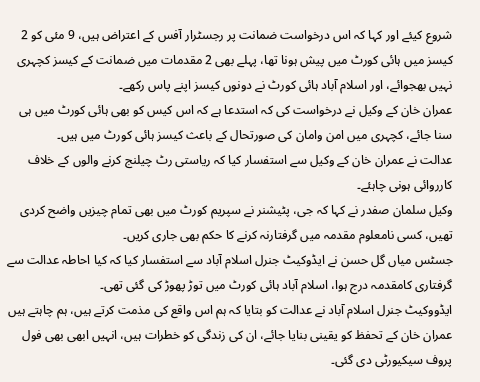شروع کیئے اور کہا کہ اس درخواست ضمانت پر رجسٹرار آفس کے اعتراض ہیں، 9 مئی کو 2 کیسز میں ہائی کورٹ میں پیش ہونا تھا، پہلے بھی 2 مقدمات میں ضمانت کے کیسز کچہری نہیں بھجوائے، اور اسلام آباد ہائی کورٹ نے دونوں کیسز اپنے پاس رکھے۔
عمران خان کے وکیل نے درخواست کی کہ استدعا ہے کہ اس کیس کو بھی ہائی کورٹ میں ہی سنا جائے، کچہری میں امن وامان کی صورتحال کے باعث کیسز ہائی کورٹ میں ہیں۔
عدالت نے عمران خان کے وکیل سے استفسار کیا کہ ریاستی رٹ چیلنج کرنے والوں کے خلاف کارروائی ہونی چاہئے۔
وکیل سلمان صفدر نے کہا کہ جی، پٹیشنر نے سپریم کورٹ میں بھی تمام چیزیں واضح کردی تھیں، کسی نامعلوم مقدمہ میں گرفتارنہ کرنے کا حکم بھی جاری کریں۔
جسٹس میاں گل حسن نے ایڈوکیٹ جنرل اسلام آباد سے استفسار کیا کہ کیا احاطہ عدالت سے گرفتاری کامقدمہ درج ہوا، اسلام آباد ہائی کورٹ میں توڑ پھوڑ کی گئی تھی۔
ایڈووکیٹ جنرل اسلام آباد نے عدالت کو بتایا کہ ہم اس واقع کی مذمت کرتے ہیں، ہم چاہتے ہیں عمران خان کے تحفظ کو یقینی بنایا جائے، ان کی زندگی کو خطرات ہیں، انہیں ابھی بھی فول پروف سیکیورٹی دی گئی۔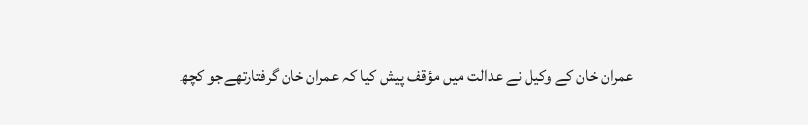عمران خان کے وکیل نے عدالت میں مؤقف پیش کیا کہ عمران خان گرفتارتھےجو کچھ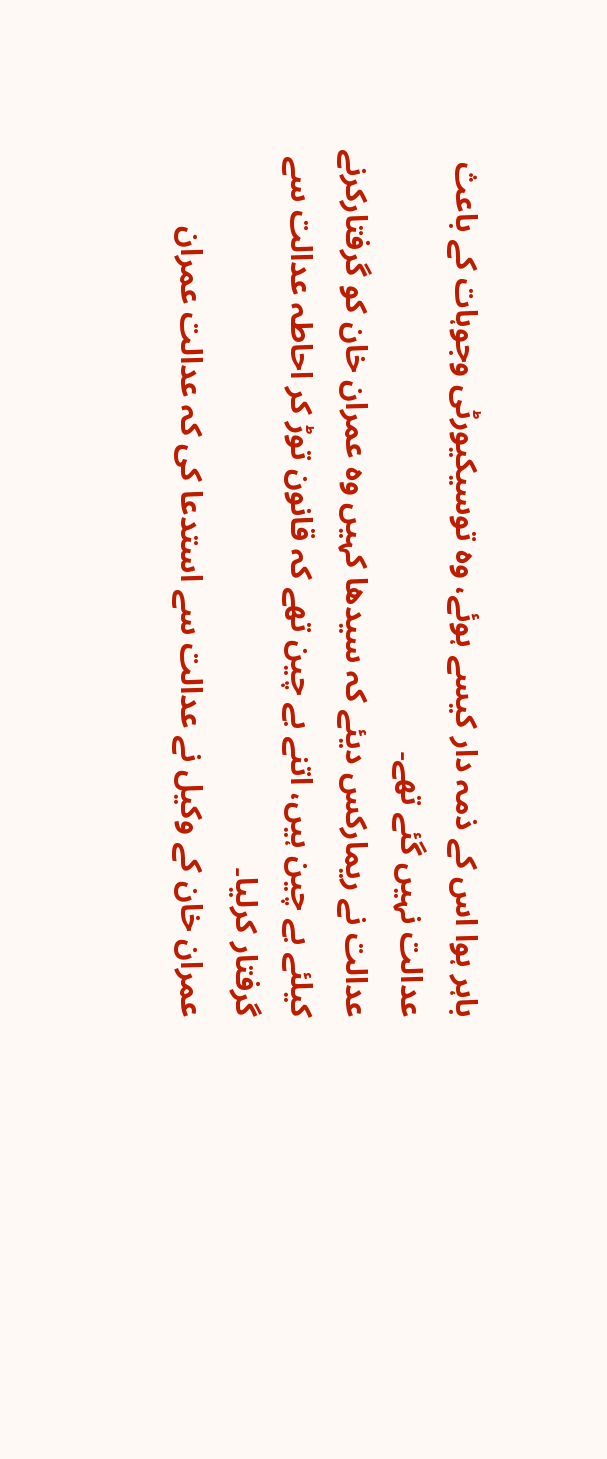باہر ہوا اس کے ذمہ دار کیسے ہوئے، وہ توسیکیورٹی وجوہات کے باعث عدالت نہیں گئے تھے۔
عدالت نے ریمارکس دیئے کہ سیدھا کہیں وہ عمران خان کو گرفتارکرنے کیلئے بے چین ہیں، اتنے بے چین تھے کہ قانون توڑ کر احاطہ عدالت سے گرفتار کرلیا۔
عمران خان کے وکیل نے عدالت سے استدعا کی کہ عدالت عمران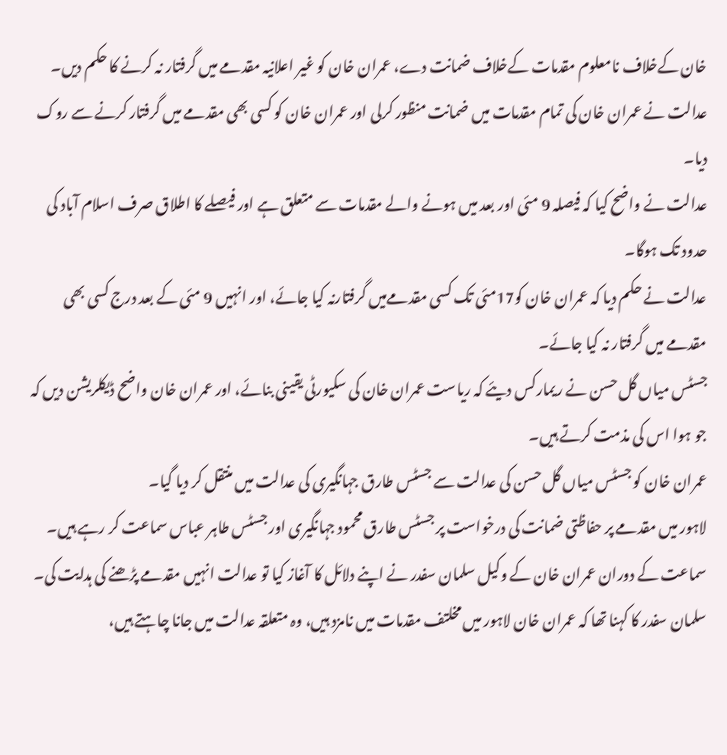خان کےخلاف نامعلوم مقدمات کےخلاف ضمانت دے، عمران خان کو غیر اعلانیہ مقدمے میں گرفتار نہ کرنے کا حکم دیں۔
عدالت نے عمران خان کی تمام مقدمات میں ضمانت منظور کرلی اور عمران خان کو کسی بھی مقدمے میں گرفتار کرنے سے روک دیا۔
عدالت نے واضح کیا کہ فیصلہ 9 مئی اور بعد میں ہونے والے مقدمات سے متعلق ہے اور فیصلے کا اطلاق صرف اسلام آباد کی حدود تک ہوگا۔
عدالت نے حکم دیا کہ عمران خان کو17مئی تک کسی مقدمےمیں گرفتارنہ کیا جائے، اور انہیں 9 مئی کے بعد درج کسی بھی مقدمے میں گرفتار نہ کیا جائے۔
جسٹس میاں گل حسن نے ریمارکس دیئے کہ ریاست عمران خان کی سکیورٹی یقینی بنائے، اور عمران خان واضح ڈیکلریشن دیں کہ جو ہوا اس کی مذمت کرتے ہیں۔
عمران خان کو جسٹس میاں گل حسن کی عدالت سے جسٹس طارق جہانگیری کی عدالت میں منتقل کر دیا گیا۔
لاہور میں مقدمے پر حفاظتی ضمانت کی درخواست پر جسٹس طارق محمود جہانگیری اور جسٹس طاہر عباس سماعت کر رہے ہیں۔
سماعت کے دوران عمران خان کے وکیل سلمان سفدر نے اپنے دلائل کا آغاز کیا تو عدالت انہیں مقدمے پڑھنے کی ہدایت کی۔ سلمان سفدر کا کہنا تھا کہ عمران خان لاہور میں مخلتف مقدمات میں نامزد ہیں، وہ متعلقہ عدالت میں جانا چاہتے ہیں،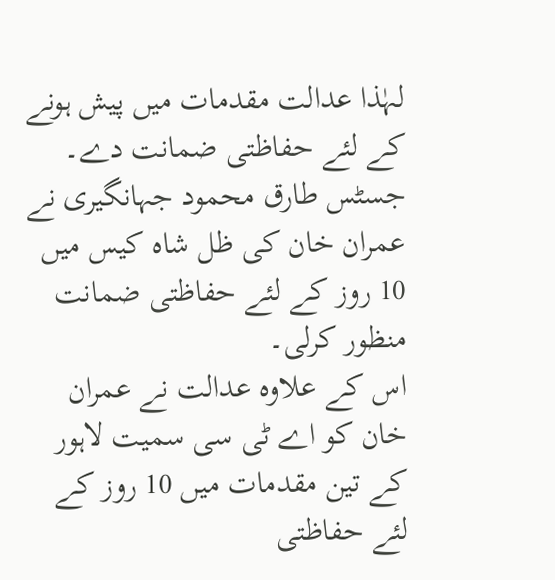لہٰذا عدالت مقدمات میں پیش ہونے کے لئے حفاظتی ضمانت دے۔
جسٹس طارق محمود جہانگیری نے عمران خان کی ظل شاہ کیس میں 10 روز کے لئے حفاظتی ضمانت منظور کرلی۔
اس کے علاوہ عدالت نے عمران خان کو اے ٹی سی سمیت لاہور کے تین مقدمات میں 10 روز کے لئے حفاظتی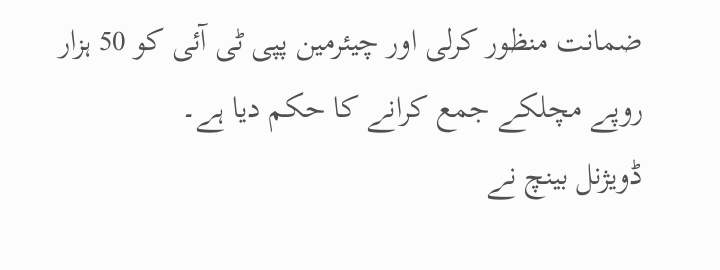ضمانت منظور کرلی اور چیئرمین پپی ٹی آئی کو 50 ہزار روپے مچلکے جمع کرانے کا حکم دیا ہے۔
ڈویژنل بینچ نے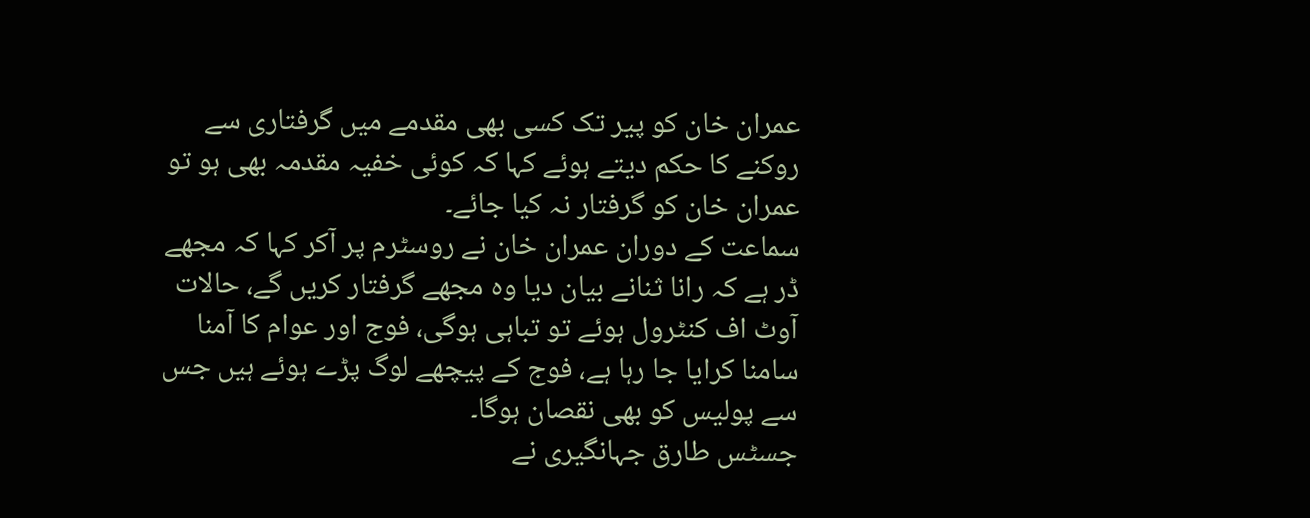عمران خان کو پیر تک کسی بھی مقدمے میں گرفتاری سے روکنے کا حکم دیتے ہوئے کہا کہ کوئی خفیہ مقدمہ بھی ہو تو عمران خان کو گرفتار نہ کیا جائے۔
سماعت کے دوران عمران خان نے روسٹرم پر آکر کہا کہ مجھے ڈر ہے کہ رانا ثنانے بیان دیا وہ مجھے گرفتار کریں گے، حالات آوٹ اف کنٹرول ہوئے تو تباہی ہوگی، فوج اور عوام کا آمنا سامنا کرایا جا رہا ہے، فوج کے پیچھے لوگ پڑے ہوئے ہیں جس سے پولیس کو بھی نقصان ہوگا۔
جسٹس طارق جہانگیری نے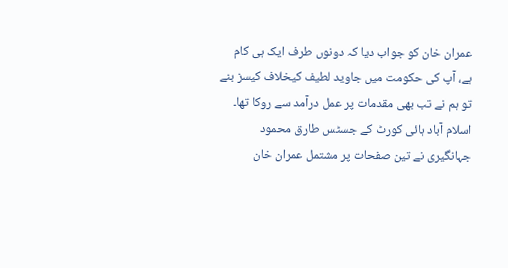عمران خان کو جواب دیا کہ دونوں طرف ایک ہی کام ہے، آپ کی حکومت میں جاوید لطیف کیخلاف کیسز بنے تو ہم نے تب بھی مقدمات پر عمل درآمد سے روکا تھا۔
اسلام آباد ہائی کورٹ کے جسٹس طارق محمود جہانگیری نے تین صفحات پر مشتمل عمران خان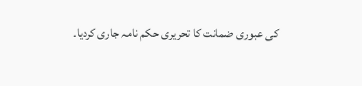کی عبوری ضمانت کا تحریری حکم نامہ جاری کردیا۔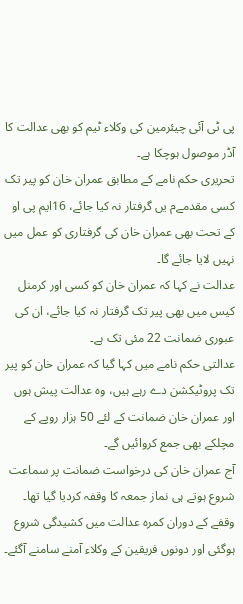پی ٹی آئی چیئرمین کی وکلاء ٹیم کو بھی عدالت کا آڈر موصول ہوچکا ہے۔
تحریری حکم نامے کے مطابق عمران خان کو پیر تک کسی مقدمےم یں گرفتار نہ کیا جائے، 16ایم پی او کے تحت بھی عمران خان کی گرفتاری کو عمل میں نہیں لایا جائے گا۔
عدالت نے کہا کہ عمران خان کو کسی اور کرمنل کیس میں بھی پیر تک گرفتار نہ کیا جائے، ان کی عبوری ضمانت 22 مئی تک ہے۔
عدالتی حکم نامے میں کہا گیا کہ عمران خان کو پیر تک پروٹیکشن دے رہے ہیں، وہ عدالت پیش ہوں اور عمران خان ضمانت کے لئے 50 ہزار روپے کے مچلکے بھی جمع کروائیں گے۔
آج عمران خان کی درخواست ضمانت پر سماعت شروع ہوتے ہی نماز جمعہ کا وقفہ کردیا گیا تھا۔ وقفے کے دوران کمرہ عدالت میں کشیدگی شروع ہوگئی اور دونوں فریقین کے وکلاء آمنے سامنے آگئے۔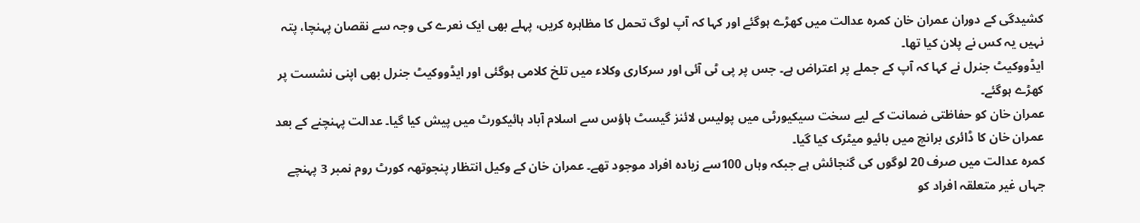کشیدگی کے دوران عمران خان کمرہ عدالت میں کھڑے ہوگئے اور کہا کہ آپ لوگ تحمل کا مظاہرہ کریں، پہلے بھی ایک نعرے کی وجہ سے نقصان پہنچا، پتہ نہیں یہ کس نے پلان کیا تھا۔
ایڈووکیٹ جنرل نے کہا کہ آپ کے جملے پر اعتراض ہے۔ جس پر پی ٹی آئی اور سرکاری وکلاء میں تلخ کلامی ہوگئی اور ایڈووکیٹ جنرل بھی اپنی نشست پر کھڑے ہوگئے۔
عمران خان کو حفاظتی ضمانت کے لیے سخت سیکیورٹی میں پولیس لائنز گیسٹ ہاؤس سے اسلام آباد ہائیکورٹ میں پیش کیا گیا۔ عدالت پہنچنے کے بعد عمران خان کا ڈائری برانچ میں بائیو میٹرک کیا گیا۔
کمرہ عدالت میں صرف 20 لوگوں کی گنجائش ہے جبکہ وہاں 100سے زیادہ افراد موجود تھے۔ عمران خان کے وکیل انتظار پنجوتھہ کورٹ روم نمبر 3 پہنچے جہاں غیر متعلقہ افراد کو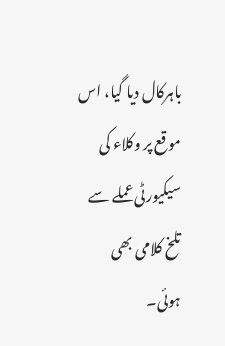باہرکال دیا گیا، اس موقع پر وکلاء کی سیکیورٹی عملے سے تلخ کلامی بھی ہوئی۔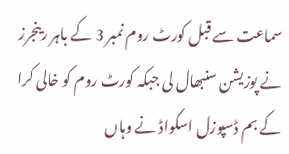سماعت سے قبل کورٹ روم نمبر 3 کے باہر رینجرز نے پوزیشن سنبھال لی جبکہ کورٹ روم کو خالی کرا کے بم ڈسپوزل اسکواڈ نے وہاں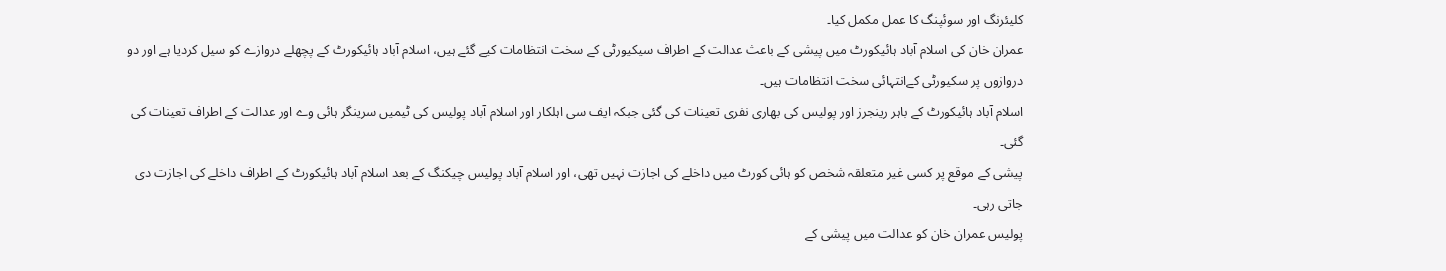کلیئرنگ اور سوئپنگ کا عمل مکمل کیا۔
عمران خان کی اسلام آباد ہائیکورٹ میں پیشی کے باعث عدالت کے اطراف سیکیورٹی کے سخت انتظامات کیے گئے ہیں، اسلام آباد ہائیکورٹ کے پچھلے دروازے کو سیل کردیا ہے اور دو دروازوں پر سکیورٹی کےانتہائی سخت انتظامات ہیں۔
اسلام آباد ہائیکورٹ کے باہر رینجرز اور پولیس کی بھاری نفری تعینات کی گئی جبکہ ایف سی اہلکار اور اسلام آباد پولیس کی ٹیمیں سرینگر ہائی وے اور عدالت کے اطراف تعینات کی گئی۔
پیشی کے موقع پر کسی غیر متعلقہ شخص کو ہائی کورٹ میں داخلے کی اجازت نہیں تھی، اور اسلام آباد پولیس چیکنگ کے بعد اسلام آباد ہائیکورٹ کے اطراف داخلے کی اجازت دی جاتی رہی۔
پولیس عمران خان کو عدالت میں پیشی کے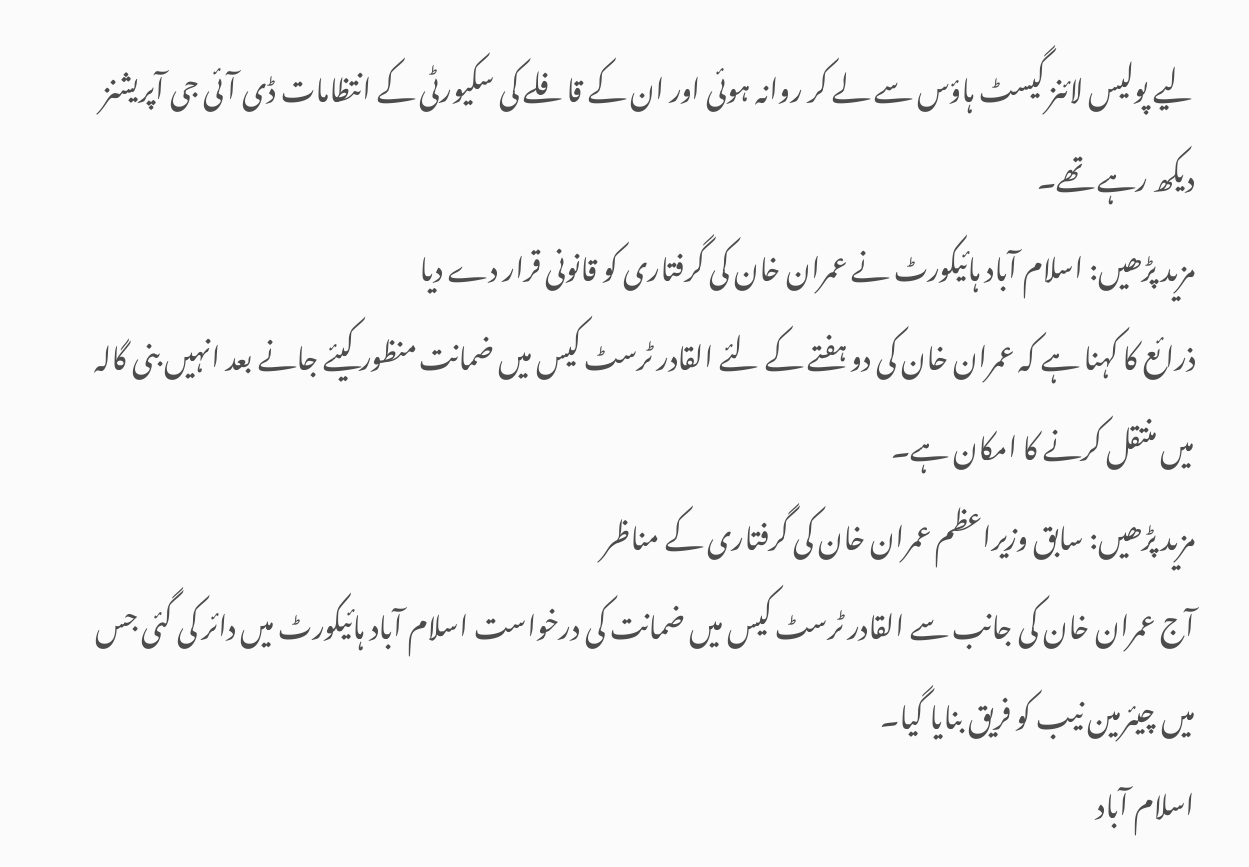لیے پولیس لائنز گیسٹ ہاؤس سے لے کر روانہ ہوئی اور ان کے قافلے کی سکیورٹی کے انتظامات ڈی آئی جی آپریشنز دیکھ رہے تھے۔
مزید پڑھیں: اسلام آباد ہائیکورٹ نے عمران خان کی گرفتاری کو قانونی قرار دے دیا
ذرائع کا کہنا ہے کہ عمران خان کی دو ہفتے کے لئے القادر ٹرسٹ کیس میں ضمانت منظور کیئے جانے بعد انہیں بنی گالہ میں منتقل کرنے کا امکان ہے۔
مزید پڑھیں: سابق وزیراعظم عمران خان کی گرفتاری کے مناظر
آج عمران خان کی جانب سے القادر ٹرسٹ کیس میں ضمانت کی درخواست اسلام آباد ہائیکورٹ میں دائر کی گئی جس میں چیئرمین نیب کو فریق بنایا گیا۔
اسلام آباد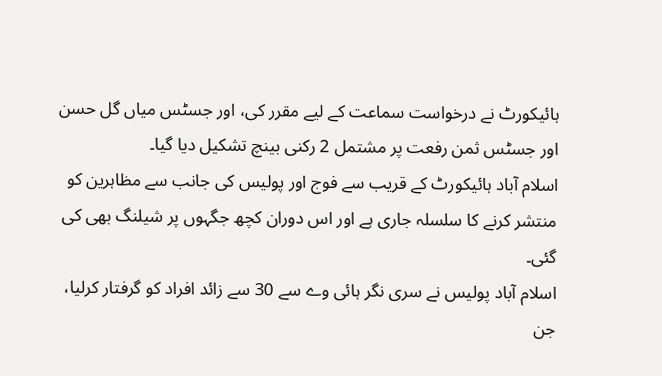ہائیکورٹ نے درخواست سماعت کے لیے مقرر کی، اور جسٹس میاں گل حسن اور جسٹس ثمن رفعت پر مشتمل 2 رکنی بینچ تشکیل دیا گیا۔
اسلام آباد ہائیکورٹ کے قریب سے فوج اور پولیس کی جانب سے مظاہرین کو منتشر کرنے کا سلسلہ جاری ہے اور اس دوران کچھ جگہوں پر شیلنگ بھی کی گئی۔
اسلام آباد پولیس نے سری نگر ہائی وے سے 30 سے زائد افراد کو گرفتار کرلیا، جن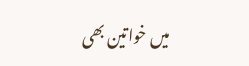میں خواتین بھی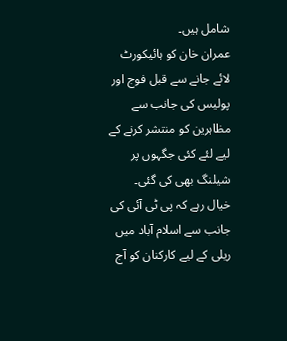شامل ہیں۔
عمران خان کو ہائیکورٹ لائے جانے سے قبل فوج اور پولیس کی جانب سے مظاہرین کو منتشر کرنے کے لیے لئے کئی جگہوں پر شیلنگ بھی کی گئی۔
خیال رہے کہ پی ٹی آئی کی جانب سے اسلام آباد میں ریلی کے لیے کارکنان کو آج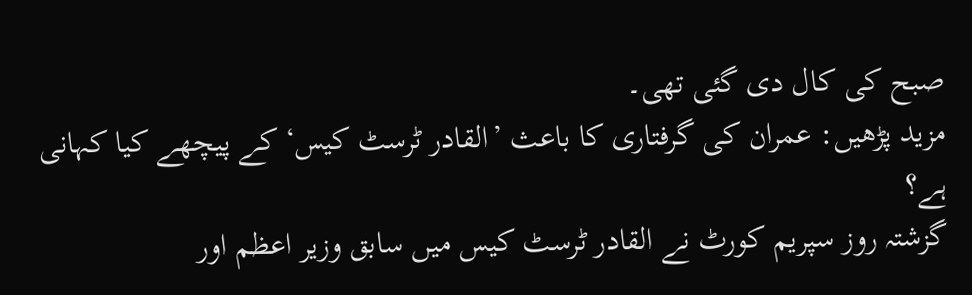صبح کی کال دی گئی تھی۔
مزید پڑھیں: عمران کی گرفتاری کا باعث ’القادر ٹرسٹ کیس‘ کے پیچھے کیا کہانی ہے؟
گزشتہ روز سپریم کورٹ نے القادر ٹرسٹ کیس میں سابق وزیر اعظم اور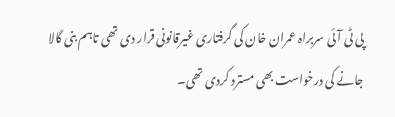پی ٹی آئی سربراہ عمران خان کی گرفتاری غیرقانونی قرار دی تھی تاہم بنی گالا جانے کی درخواست بھی مسترد کردی تھی۔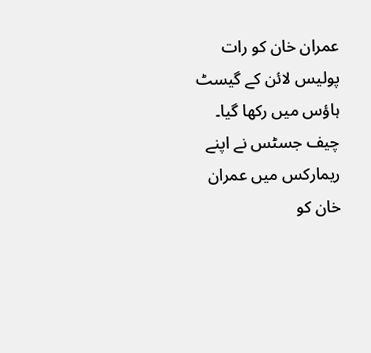عمران خان کو رات پولیس لائن کے گیسٹ ہاؤس میں رکھا گیا۔ چیف جسٹس نے اپنے ریمارکس میں عمران خان کو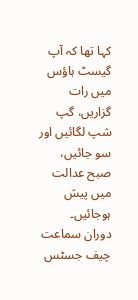کہا تھا کہ آپ گیسٹ ہاؤس میں رات گزاریں، گپ شپ لگائیں اور سو جائیں، صبح عدالت میں پیش ہوجائیں۔
دوران سماعت چیف جسٹس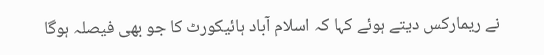نے ریمارکس دیتے ہوئے کہا کہ اسلام آباد ہائیکورٹ کا جو بھی فیصلہ ہوگا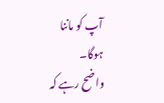آپ کو ماننا ہوگا۔
واضح رہے کہ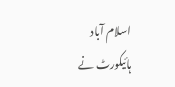اسلام آباد ہائیکورٹ نے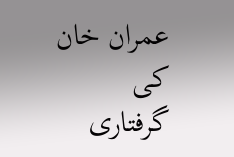عمران خان کی گرفتاری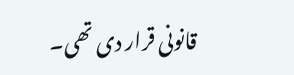قانونی قرار دی تھی۔